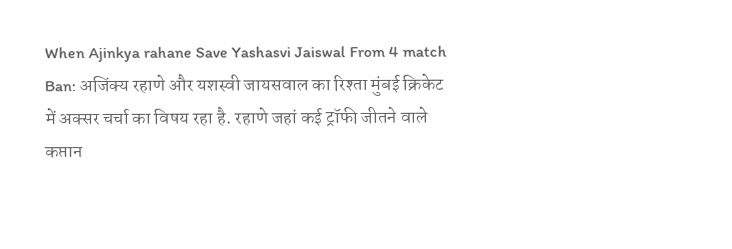When Ajinkya rahane Save Yashasvi Jaiswal From 4 match Ban: अजिंक्य रहाणे और यशस्वी जायसवाल का रिश्ता मुंबई क्रिकेट में अक्सर चर्चा का विषय रहा है. रहाणे जहां कई ट्रॉफी जीतने वाले कप्तान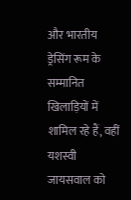और भारतीय ड्रेसिंग रूम के सम्मानित खिलाड़ियों में शामिल रहे हैं, वहीं यशस्वी जायसवाल को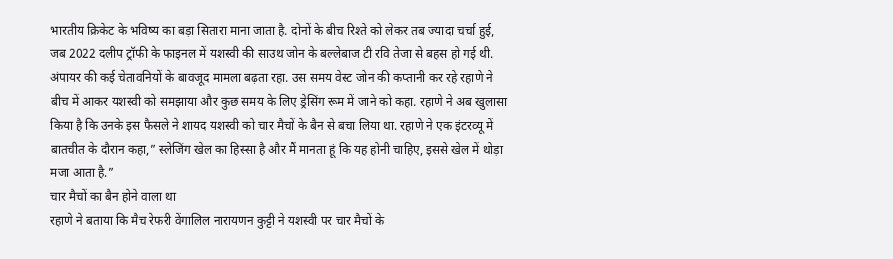भारतीय क्रिकेट के भविष्य का बड़ा सितारा माना जाता है. दोनों के बीच रिश्ते को लेकर तब ज्यादा चर्चा हुई, जब 2022 दलीप ट्रॉफी के फाइनल में यशस्वी की साउथ जोन के बल्लेबाज टी रवि तेजा से बहस हो गई थी.
अंपायर की कई चेतावनियों के बावजूद मामला बढ़ता रहा. उस समय वेस्ट जोन की कप्तानी कर रहे रहाणे ने बीच में आकर यशस्वी को समझाया और कुछ समय के लिए ड्रेसिंग रूम में जाने को कहा. रहाणे ने अब खुलासा किया है कि उनके इस फैसले ने शायद यशस्वी को चार मैचों के बैन से बचा लिया था. रहाणे ने एक इंटरव्यू में बातचीत के दौरान कहा,” स्लेजिंग खेल का हिस्सा है और मैं मानता हूं कि यह होनी चाहिए, इससे खेल में थोड़ा मजा आता है.”
चार मैचों का बैन होने वाला था
रहाणे ने बताया कि मैच रेफरी वेंगालिल नारायणन कुट्टी ने यशस्वी पर चार मैचों के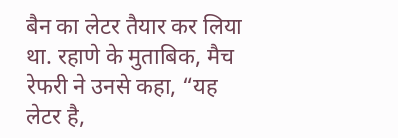बैन का लेटर तैयार कर लिया था. रहाणे के मुताबिक, मैच रेफरी ने उनसे कहा, “यह लेटर है,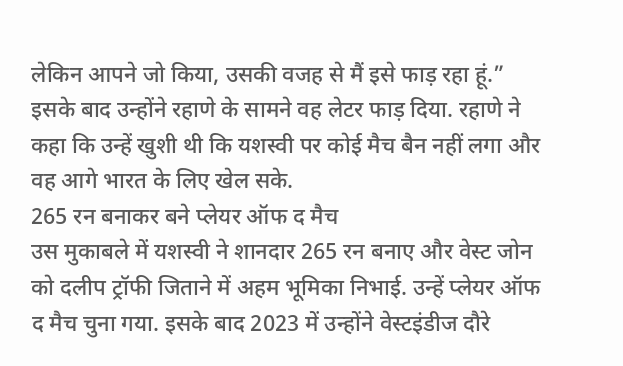लेकिन आपने जो किया, उसकी वजह से मैं इसे फाड़ रहा हूं.” इसके बाद उन्होंने रहाणे के सामने वह लेटर फाड़ दिया. रहाणे ने कहा कि उन्हें खुशी थी कि यशस्वी पर कोई मैच बैन नहीं लगा और वह आगे भारत के लिए खेल सके.
265 रन बनाकर बने प्लेयर ऑफ द मैच
उस मुकाबले में यशस्वी ने शानदार 265 रन बनाए और वेस्ट जोन को दलीप ट्रॉफी जिताने में अहम भूमिका निभाई. उन्हें प्लेयर ऑफ द मैच चुना गया. इसके बाद 2023 में उन्होंने वेस्टइंडीज दौरे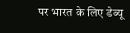पर भारत के लिए डेब्यू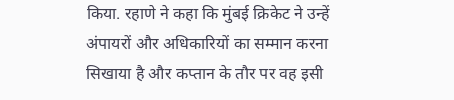किया. रहाणे ने कहा कि मुंबई क्रिकेट ने उन्हें अंपायरों और अधिकारियों का सम्मान करना सिखाया है और कप्तान के तौर पर वह इसी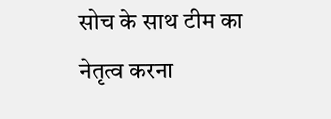सोच के साथ टीम का नेतृत्व करना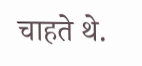चाहते थे.